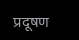प्रदूषण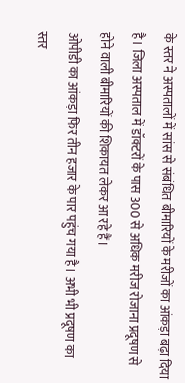के स्तर ने अस्पतालों में सांस से संबंधित बीमारियों के मरीजों का आंकड़ा बढ़ा दिया है। जिला अस्पताल में डॉक्टरों के पास 300 से अधिक मरीज रोजाना प्रदूषण से होने वाली बीमारियों की शिकायत लेकर आ रहे हैं।
ओपीडी का आंकड़ा फिर तीन हजार के पार पहुंच गया है। अभी भी प्रदूषण का स्तर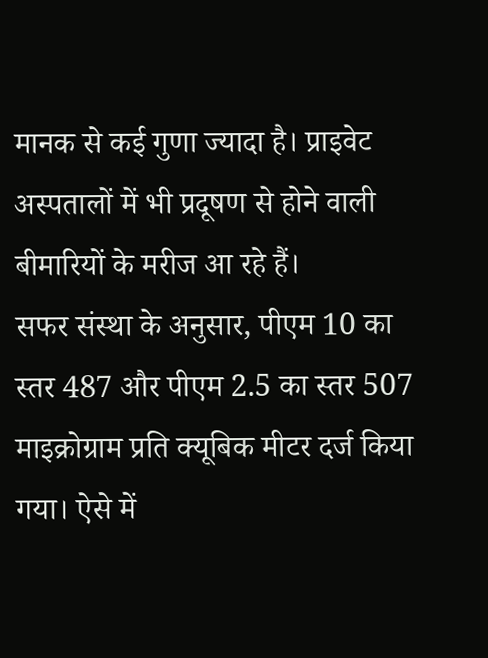मानक से कई गुणा ज्यादा है। प्राइवेट अस्पतालों में भी प्रदूषण से होने वाली बीमारियों के मरीज आ रहे हैं।
सफर संस्था के अनुसार, पीएम 10 का स्तर 487 और पीएम 2.5 का स्तर 507 माइक्रोग्राम प्रति क्यूबिक मीटर दर्ज किया गया। ऐसे में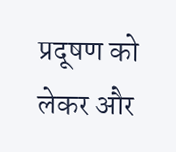प्रदूषण को लेकर और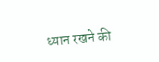ध्यान रखने की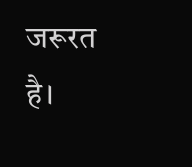जरूरत है।